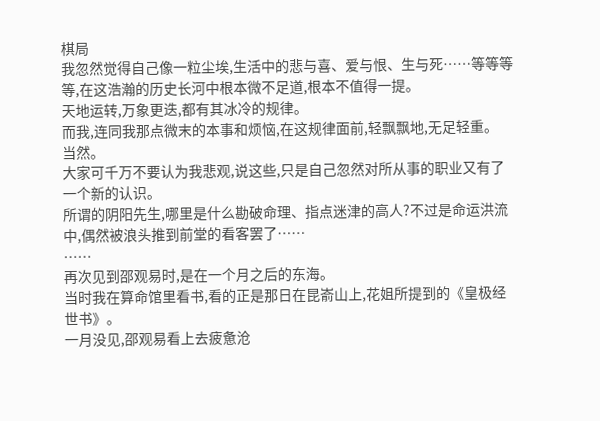棋局
我忽然觉得自己像一粒尘埃,生活中的悲与喜、爱与恨、生与死……等等等等,在这浩瀚的历史长河中根本微不足道,根本不值得一提。
天地运转,万象更迭,都有其冰冷的规律。
而我,连同我那点微末的本事和烦恼,在这规律面前,轻飘飘地,无足轻重。
当然。
大家可千万不要认为我悲观,说这些,只是自己忽然对所从事的职业又有了一个新的认识。
所谓的阴阳先生,哪里是什么勘破命理、指点迷津的高人?不过是命运洪流中,偶然被浪头推到前堂的看客罢了……
……
再次见到邵观易时,是在一个月之后的东海。
当时我在算命馆里看书,看的正是那日在昆嵛山上,花姐所提到的《皇极经世书》。
一月没见,邵观易看上去疲惫沧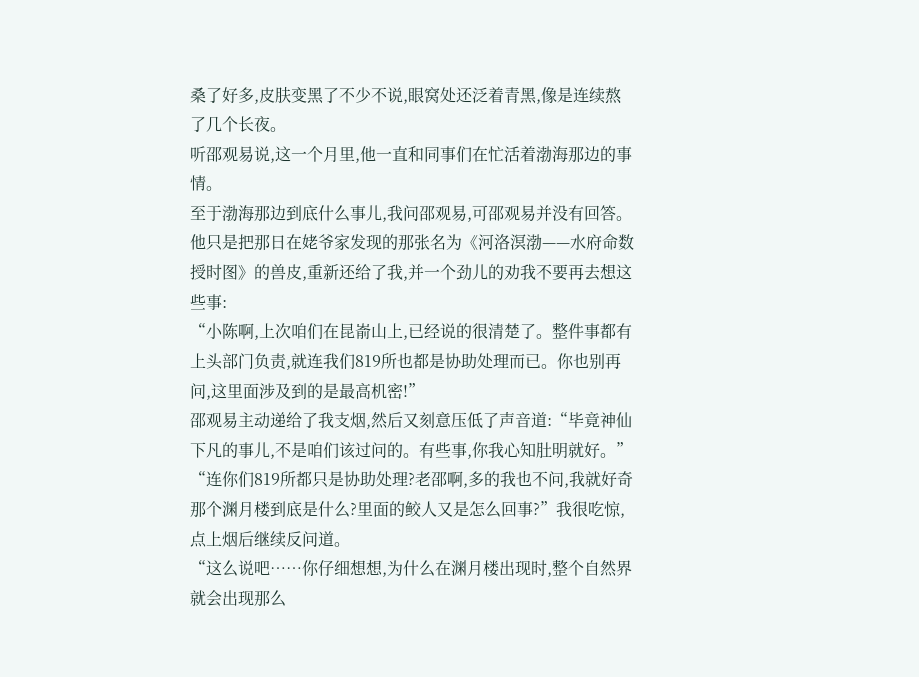桑了好多,皮肤变黑了不少不说,眼窝处还泛着青黑,像是连续熬了几个长夜。
听邵观易说,这一个月里,他一直和同事们在忙活着渤海那边的事情。
至于渤海那边到底什么事儿,我问邵观易,可邵观易并没有回答。
他只是把那日在姥爷家发现的那张名为《河洛溟渤——水府命数授时图》的兽皮,重新还给了我,并一个劲儿的劝我不要再去想这些事:
“小陈啊,上次咱们在昆嵛山上,已经说的很清楚了。整件事都有上头部门负责,就连我们819所也都是协助处理而已。你也别再问,这里面涉及到的是最高机密!”
邵观易主动递给了我支烟,然后又刻意压低了声音道:“毕竟神仙下凡的事儿,不是咱们该过问的。有些事,你我心知肚明就好。”
“连你们819所都只是协助处理?老邵啊,多的我也不问,我就好奇那个渊月楼到底是什么?里面的鲛人又是怎么回事?”我很吃惊,点上烟后继续反问道。
“这么说吧……你仔细想想,为什么在渊月楼出现时,整个自然界就会出现那么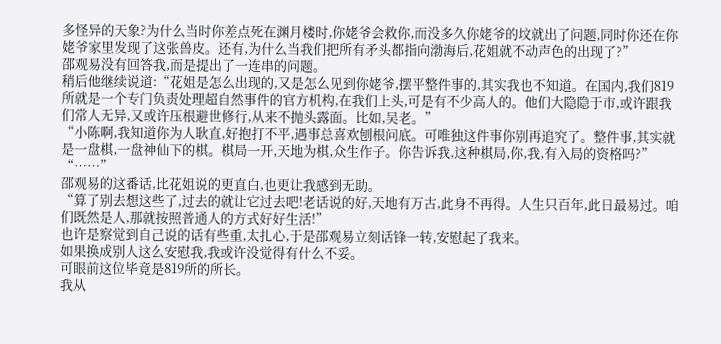多怪异的天象?为什么当时你差点死在渊月楼时,你姥爷会救你,而没多久你姥爷的坟就出了问题,同时你还在你姥爷家里发现了这张兽皮。还有,为什么当我们把所有矛头都指向渤海后,花姐就不动声色的出现了?”
邵观易没有回答我,而是提出了一连串的问题。
稍后他继续说道:“花姐是怎么出现的,又是怎么见到你姥爷,摆平整件事的,其实我也不知道。在国内,我们819所就是一个专门负责处理超自然事件的官方机构,在我们上头,可是有不少高人的。他们大隐隐于市,或许跟我们常人无异,又或许压根避世修行,从来不抛头露面。比如,吴老。”
“小陈啊,我知道你为人耿直,好抱打不平,遇事总喜欢刨根问底。可唯独这件事你别再追究了。整件事,其实就是一盘棋,一盘神仙下的棋。棋局一开,天地为棋,众生作子。你告诉我,这种棋局,你,我,有入局的资格吗?”
“……”
邵观易的这番话,比花姐说的更直白,也更让我感到无助。
“算了别去想这些了,过去的就让它过去吧!老话说的好,天地有万古,此身不再得。人生只百年,此日最易过。咱们既然是人,那就按照普通人的方式好好生活!”
也许是察觉到自己说的话有些重,太扎心,于是邵观易立刻话锋一转,安慰起了我来。
如果换成别人这么安慰我,我或许没觉得有什么不妥。
可眼前这位毕竟是819所的所长。
我从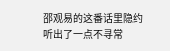邵观易的这番话里隐约听出了一点不寻常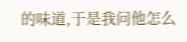的味道,于是我问他怎么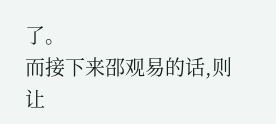了。
而接下来邵观易的话,则让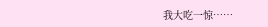我大吃一惊……